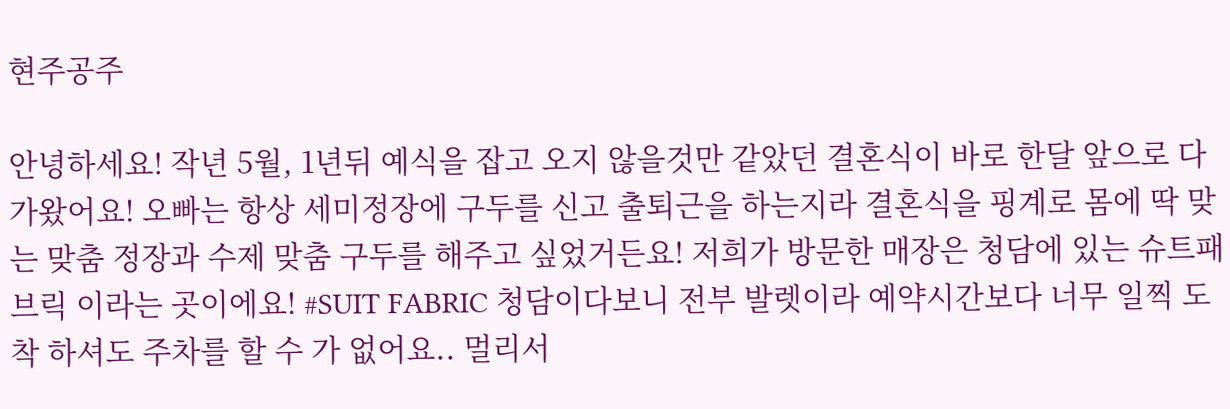현주공주

안녕하세요! 작년 5월, 1년뒤 예식을 잡고 오지 않을것만 같았던 결혼식이 바로 한달 앞으로 다가왔어요! 오빠는 항상 세미정장에 구두를 신고 출퇴근을 하는지라 결혼식을 핑계로 몸에 딱 맞는 맞춤 정장과 수제 맞춤 구두를 해주고 싶었거든요! 저희가 방문한 매장은 청담에 있는 슈트패브릭 이라는 곳이에요! #SUIT FABRIC 청담이다보니 전부 발렛이라 예약시간보다 너무 일찍 도착 하셔도 주차를 할 수 가 없어요.. 멀리서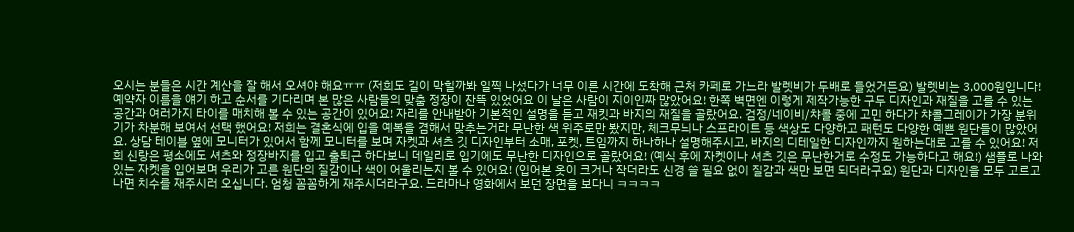오시는 분들은 시간 계산을 잘 해서 오셔야 해요ㅠㅠ (저희도 길이 막힐까봐 일찍 나섰다가 너무 이른 시간에 도착해 근처 카페로 가느라 발렛비가 두배로 들었거든요) 발렛비는 3,000원입니다! 예약자 이름을 얘기 하고 순서를 기다리며 본 많은 사람들의 맞춤 정장이 잔뜩 있었어요 이 날은 사람이 지이인짜 많았어요! 한쪽 벽면엔 이렇게 제작가능한 구두 디자인과 재질을 고를 수 있는 공간과 여러가지 타이를 매치해 볼 수 있는 공간이 있어요! 자리를 안내받아 기본적인 설명을 듣고 재킷과 바지의 재질을 골랐어요. 검정/네이비/챠콜 중에 고민 하다가 챠콜그레이가 가장 분위기가 차분해 보여서 선택 했어요! 저희는 결혼식에 입을 예복을 겸해서 맞추는거라 무난한 색 위주로만 봤지만, 체크무늬나 스프라이트 등 색상도 다양하고 패턴도 다양한 예쁜 원단들이 많았어요. 상담 테이블 옆에 모니터가 있어서 함께 모니터를 보며 자켓과 셔츠 깃 디자인부터 소매, 포켓, 트임까지 하나하나 설명해주시고, 바지의 디테일한 디자인까지 원하는대로 고를 수 있어요! 저희 신랑은 평소에도 셔츠와 정장바지를 입고 출퇴근 하다보니 데일리로 입기에도 무난한 디자인으로 골랐어요! (예식 후에 자켓이나 셔츠 깃은 무난한거로 수정도 가능하다고 해요!) 샘플로 나와있는 자켓을 입어보며 우리가 고른 원단의 질감이나 색이 어울리는지 볼 수 있어요! (입어본 옷이 크거나 작더라도 신경 쓸 필요 없이 질감과 색만 보면 되더라구요) 원단과 디자인을 모두 고르고 나면 치수를 재주시러 오십니다. 엄청 꼼꼼하게 재주시더라구요. 드라마나 영화에서 보던 장면을 보다니 ㅋㅋㅋㅋ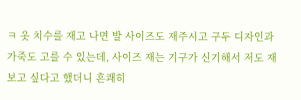ㅋ 옷 치수를 재고 나면 발 사이즈도 재주시고 구두 디자인과 가죽도 고를 수 있는데, 사이즈 재는 기구가 신기해서 저도 재보고 싶다고 했더니 흔쾌히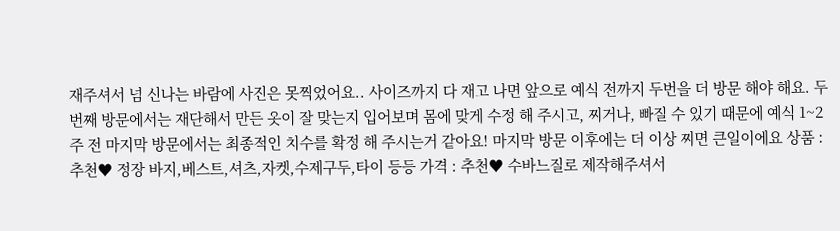재주셔서 넘 신나는 바람에 사진은 못찍었어요.. 사이즈까지 다 재고 나면 앞으로 예식 전까지 두번을 더 방문 해야 해요. 두번째 방문에서는 재단해서 만든 옷이 잘 맞는지 입어보며 몸에 맞게 수정 해 주시고, 찌거나, 빠질 수 있기 때문에 예식 1~2주 전 마지막 방문에서는 최종적인 치수를 확정 해 주시는거 같아요! 마지막 방문 이후에는 더 이상 찌면 큰일이에요 상품 : 추천♥ 정장 바지,베스트,셔츠,자켓,수제구두,타이 등등 가격 : 추천♥ 수바느질로 제작해주셔서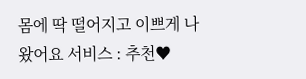몸에 딱 떨어지고 이쁘게 나왔어요 서비스 : 추천♥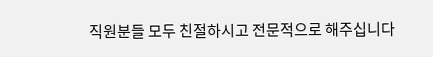직원분들 모두 친절하시고 전문적으로 해주십니다